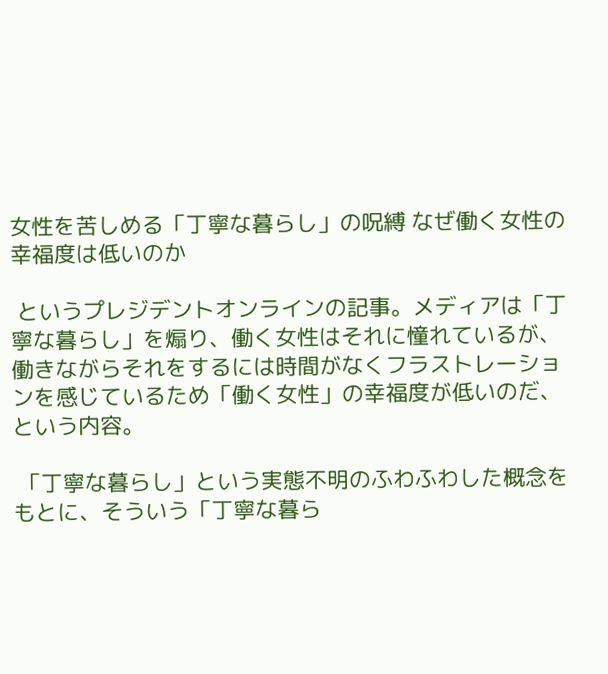女性を苦しめる「丁寧な暮らし」の呪縛 なぜ働く女性の幸福度は低いのか

 というプレジデントオンラインの記事。メディアは「丁寧な暮らし」を煽り、働く女性はそれに憧れているが、働きながらそれをするには時間がなくフラストレーションを感じているため「働く女性」の幸福度が低いのだ、という内容。

 「丁寧な暮らし」という実態不明のふわふわした概念をもとに、そういう「丁寧な暮ら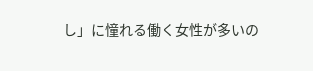し」に憧れる働く女性が多いの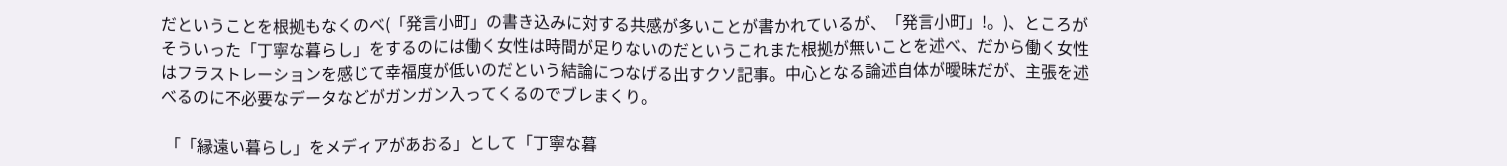だということを根拠もなくのべ(「発言小町」の書き込みに対する共感が多いことが書かれているが、「発言小町」!。)、ところがそういった「丁寧な暮らし」をするのには働く女性は時間が足りないのだというこれまた根拠が無いことを述べ、だから働く女性はフラストレーションを感じて幸福度が低いのだという結論につなげる出すクソ記事。中心となる論述自体が曖昧だが、主張を述べるのに不必要なデータなどがガンガン入ってくるのでブレまくり。

 「「縁遠い暮らし」をメディアがあおる」として「丁寧な暮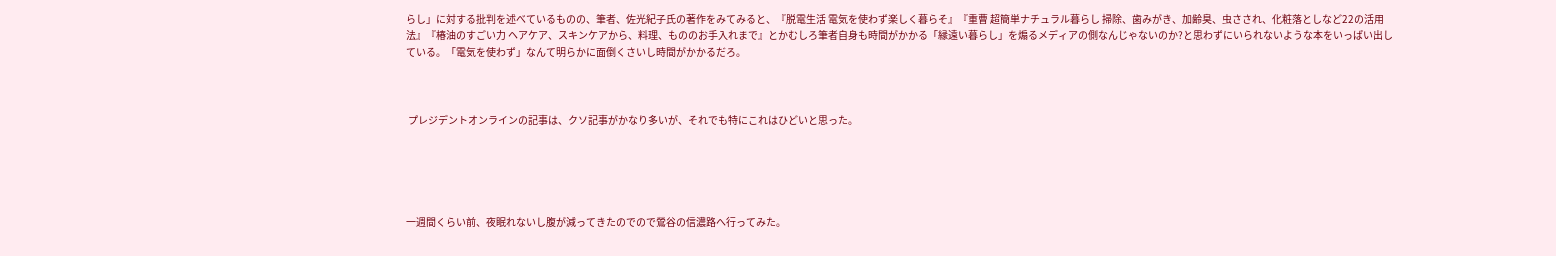らし」に対する批判を述べているものの、筆者、佐光紀子氏の著作をみてみると、『脱電生活 電気を使わず楽しく暮らそ』『重曹 超簡単ナチュラル暮らし 掃除、歯みがき、加齢臭、虫さされ、化粧落としなど22の活用法』『椿油のすごい力 ヘアケア、スキンケアから、料理、もののお手入れまで』とかむしろ筆者自身も時間がかかる「縁遠い暮らし」を煽るメディアの側なんじゃないのか?と思わずにいられないような本をいっぱい出している。「電気を使わず」なんて明らかに面倒くさいし時間がかかるだろ。



 プレジデントオンラインの記事は、クソ記事がかなり多いが、それでも特にこれはひどいと思った。





一週間くらい前、夜眠れないし腹が減ってきたのでので鶯谷の信濃路へ行ってみた。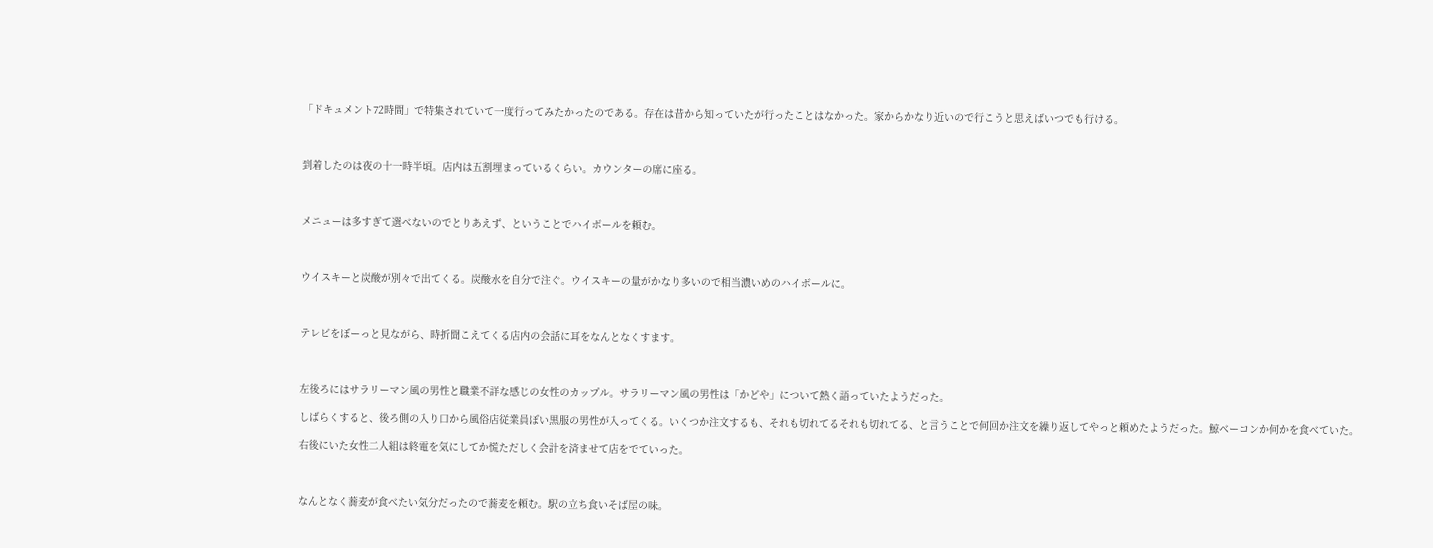「ドキュメント72時間」で特集されていて一度行ってみたかったのである。存在は昔から知っていたが行ったことはなかった。家からかなり近いので行こうと思えばいつでも行ける。



到着したのは夜の十一時半頃。店内は五割埋まっているくらい。カウンターの席に座る。



メニューは多すぎて選べないのでとりあえず、ということでハイボールを頼む。



ウイスキーと炭酸が別々で出てくる。炭酸水を自分で注ぐ。ウイスキーの量がかなり多いので相当濃いめのハイボールに。



テレビをぼーっと見ながら、時折聞こえてくる店内の会話に耳をなんとなくすます。



左後ろにはサラリーマン風の男性と職業不詳な感じの女性のカップル。サラリーマン風の男性は「かどや」について熱く語っていたようだった。

しばらくすると、後ろ側の入り口から風俗店従業員ぽい黒服の男性が入ってくる。いくつか注文するも、それも切れてるそれも切れてる、と言うことで何回か注文を繰り返してやっと頼めたようだった。鯨ベーコンか何かを食べていた。

右後にいた女性二人組は終電を気にしてか慌ただしく会計を済ませて店をでていった。



なんとなく蕎麦が食べたい気分だったので蕎麦を頼む。駅の立ち食いそば屋の味。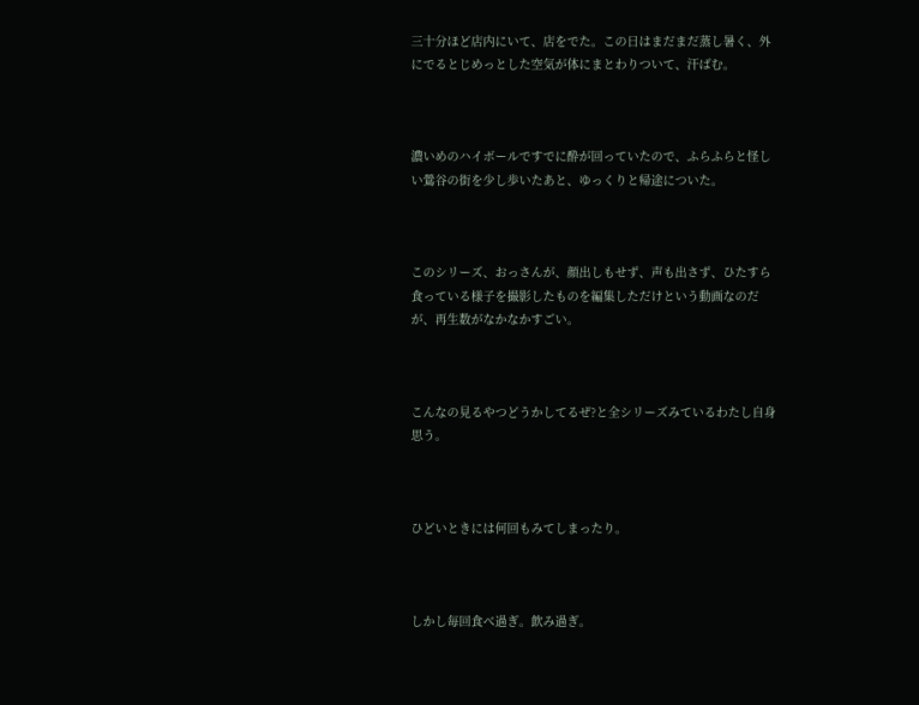三十分ほど店内にいて、店をでた。この日はまだまだ蒸し暑く、外にでるとじめっとした空気が体にまとわりついて、汗ばむ。



濃いめのハイボールですでに酔が回っていたので、ふらふらと怪しい鶯谷の街を少し歩いたあと、ゆっくりと帰途についた。



このシリーズ、おっさんが、顔出しもせず、声も出さず、ひたすら食っている様子を撮影したものを編集しただけという動画なのだが、再生数がなかなかすごい。



こんなの見るやつどうかしてるぜ?と全シリーズみているわたし自身思う。



ひどいときには何回もみてしまったり。



しかし毎回食べ過ぎ。飲み過ぎ。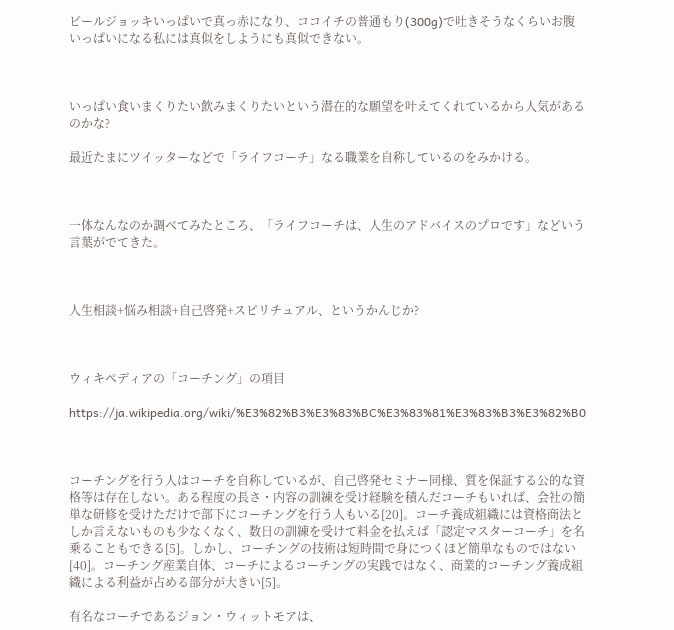ビールジョッキいっぱいで真っ赤になり、ココイチの普通もり(300g)で吐きそうなくらいお腹いっぱいになる私には真似をしようにも真似できない。



いっぱい食いまくりたい飲みまくりたいという潜在的な願望を叶えてくれているから人気があるのかな?

最近たまにツイッターなどで「ライフコーチ」なる職業を自称しているのをみかける。



一体なんなのか調べてみたところ、「ライフコーチは、人生のアドバイスのプロです」などいう言葉がでてきた。



人生相談+悩み相談+自己啓発+スピリチュアル、というかんじか?



ウィキペディアの「コーチング」の項目

https://ja.wikipedia.org/wiki/%E3%82%B3%E3%83%BC%E3%83%81%E3%83%B3%E3%82%B0



コーチングを行う人はコーチを自称しているが、自己啓発セミナー同様、質を保証する公的な資格等は存在しない。ある程度の長さ・内容の訓練を受け経験を積んだコーチもいれば、会社の簡単な研修を受けただけで部下にコーチングを行う人もいる[20]。コーチ養成組織には資格商法としか言えないものも少なくなく、数日の訓練を受けて料金を払えば「認定マスターコーチ」を名乗ることもできる[5]。しかし、コーチングの技術は短時間で身につくほど簡単なものではない[40]。コーチング産業自体、コーチによるコーチングの実践ではなく、商業的コーチング養成組織による利益が占める部分が大きい[5]。

有名なコーチであるジョン・ウィットモアは、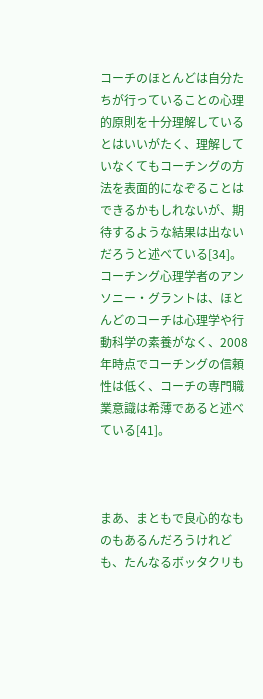コーチのほとんどは自分たちが行っていることの心理的原則を十分理解しているとはいいがたく、理解していなくてもコーチングの方法を表面的になぞることはできるかもしれないが、期待するような結果は出ないだろうと述べている[34]。コーチング心理学者のアンソニー・グラントは、ほとんどのコーチは心理学や行動科学の素養がなく、2008年時点でコーチングの信頼性は低く、コーチの専門職業意識は希薄であると述べている[41]。



まあ、まともで良心的なものもあるんだろうけれども、たんなるボッタクリも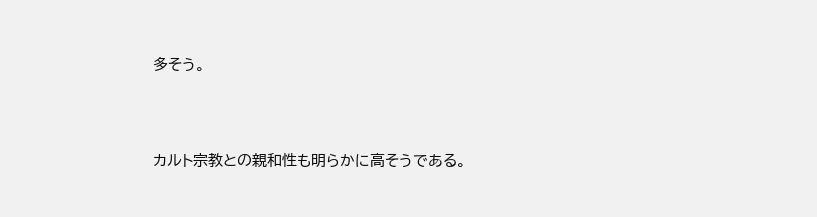多そう。



カルト宗教との親和性も明らかに高そうである。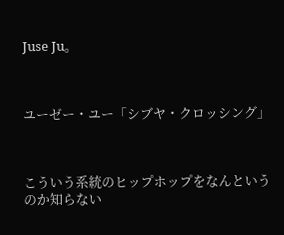Juse Ju。



ユーゼー・ユー「シブヤ・クロッシング」



こういう系統のヒップホップをなんというのか知らない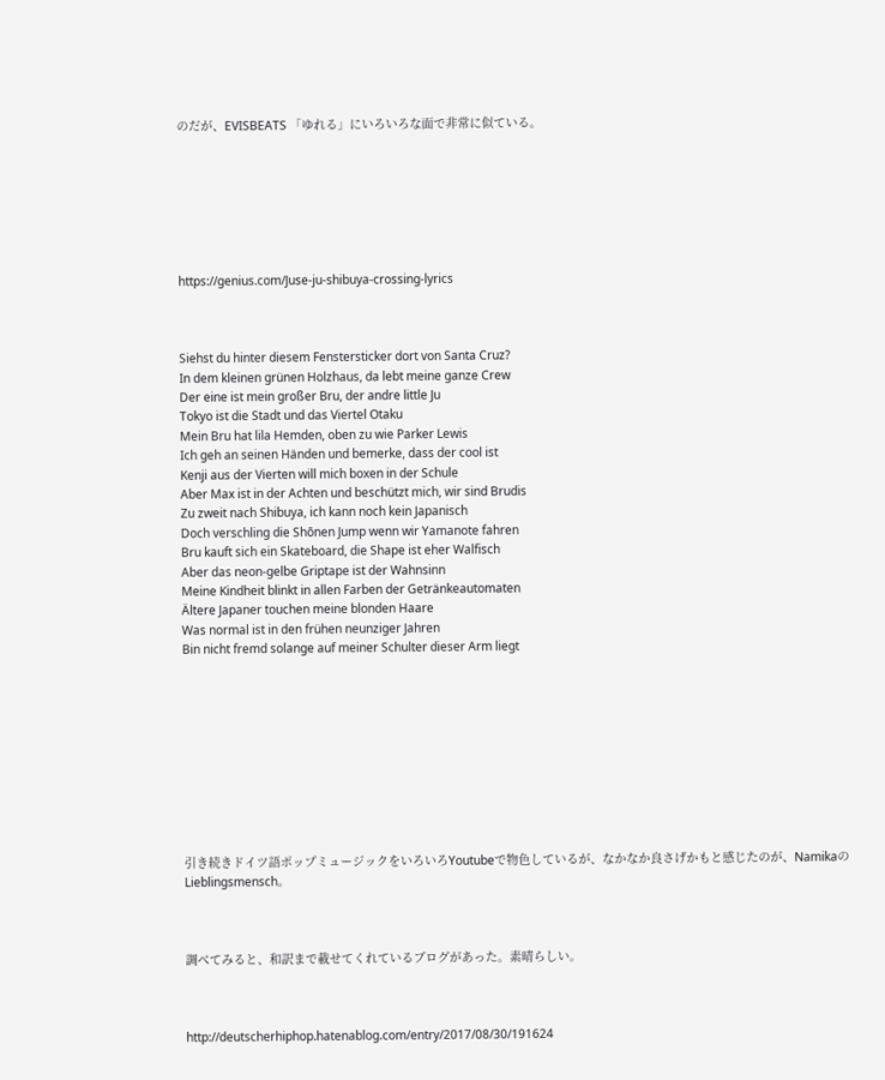のだが、EVISBEATS 「ゆれる」にいろいろな面で非常に似ている。







https://genius.com/Juse-ju-shibuya-crossing-lyrics



Siehst du hinter diesem Fenstersticker dort von Santa Cruz?
In dem kleinen grünen Holzhaus, da lebt meine ganze Crew
Der eine ist mein großer Bru, der andre little Ju
Tokyo ist die Stadt und das Viertel Otaku
Mein Bru hat lila Hemden, oben zu wie Parker Lewis
Ich geh an seinen Händen und bemerke, dass der cool ist
Kenji aus der Vierten will mich boxen in der Schule
Aber Max ist in der Achten und beschützt mich, wir sind Brudis
Zu zweit nach Shibuya, ich kann noch kein Japanisch
Doch verschling die Shōnen Jump wenn wir Yamanote fahren
Bru kauft sich ein Skateboard, die Shape ist eher Walfisch
Aber das neon-gelbe Griptape ist der Wahnsinn
Meine Kindheit blinkt in allen Farben der Getränkeautomaten
Ältere Japaner touchen meine blonden Haare
Was normal ist in den frühen neunziger Jahren
Bin nicht fremd solange auf meiner Schulter dieser Arm liegt










引き続きドイツ語ポップミュージックをいろいろYoutubeで物色しているが、なかなか良さげかもと感じたのが、NamikaのLieblingsmensch。



調べてみると、和訳まで載せてくれているブログがあった。素晴らしい。



http://deutscherhiphop.hatenablog.com/entry/2017/08/30/191624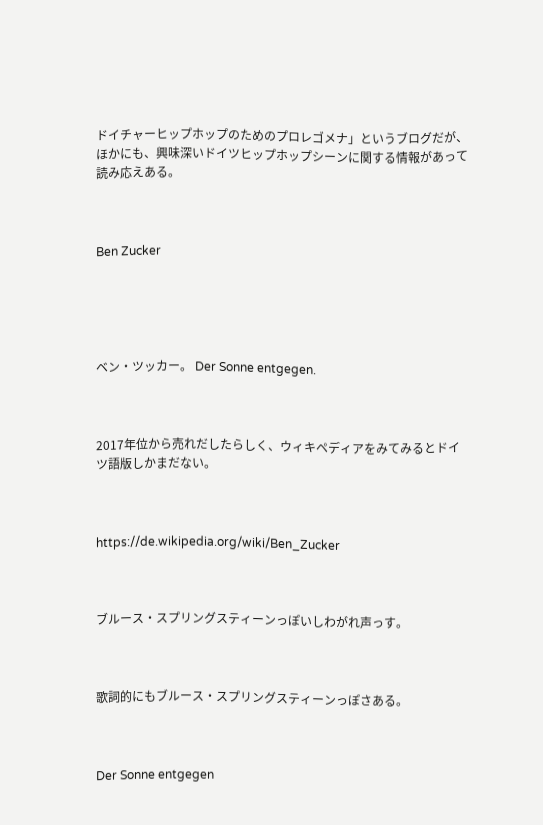ドイチャーヒップホップのためのプロレゴメナ」というブログだが、ほかにも、興味深いドイツヒップホップシーンに関する情報があって読み応えある。



Ben Zucker





ベン・ツッカー。 Der Sonne entgegen.



2017年位から売れだしたらしく、ウィキペディアをみてみるとドイツ語版しかまだない。



https://de.wikipedia.org/wiki/Ben_Zucker



ブルース・スプリングスティーンっぽいしわがれ声っす。



歌詞的にもブルース・スプリングスティーンっぽさある。



Der Sonne entgegen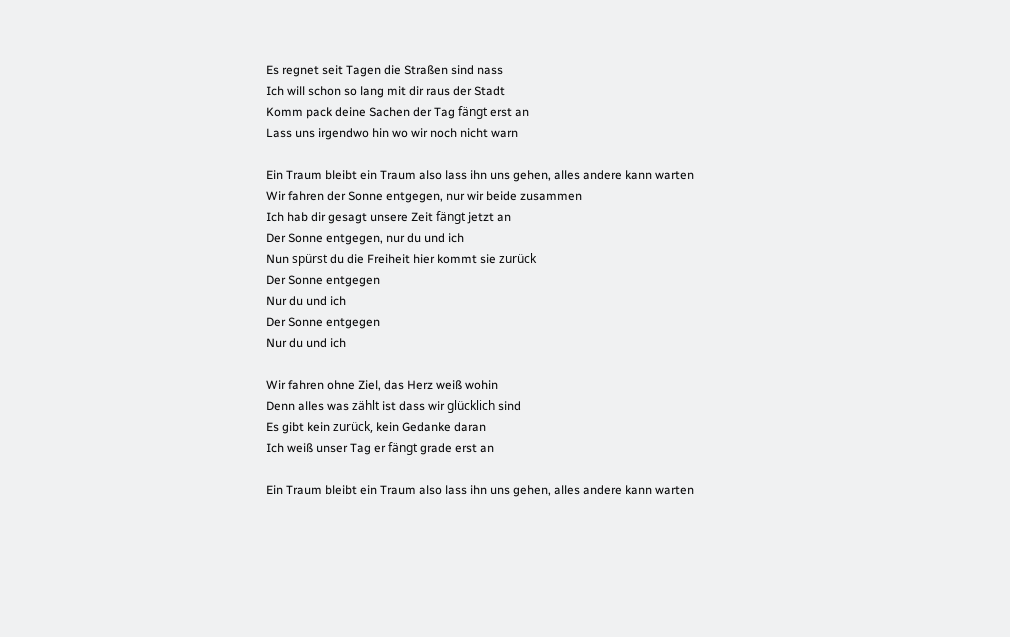Es regnet seit Tagen die Straßen sind nass
Ich will schon so lang mit dir raus der Stadt
Komm pack deine Sachen der Tag fängt erst an
Lass uns irgendwo hin wo wir noch nicht warn

Ein Traum bleibt ein Traum also lass ihn uns gehen, alles andere kann warten
Wir fahren der Sonne entgegen, nur wir beide zusammen
Ich hab dir gesagt unsere Zeit fängt jetzt an
Der Sonne entgegen, nur du und ich
Nun spürst du die Freiheit hier kommt sie zurück
Der Sonne entgegen
Nur du und ich
Der Sonne entgegen
Nur du und ich

Wir fahren ohne Ziel, das Herz weiß wohin
Denn alles was zählt ist dass wir glücklich sind
Es gibt kein zurück, kein Gedanke daran
Ich weiß unser Tag er fängt grade erst an

Ein Traum bleibt ein Traum also lass ihn uns gehen, alles andere kann warten